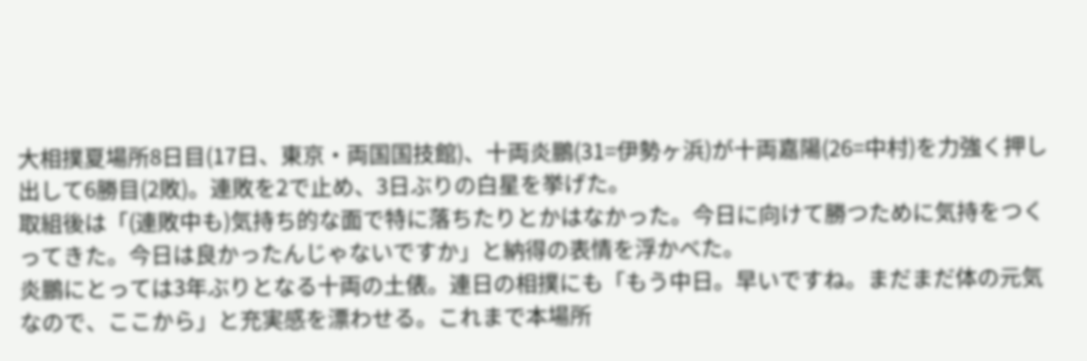大相撲夏場所8日目(17日、東京・両国国技館)、十両炎鵬(31=伊勢ヶ浜)が十両嘉陽(26=中村)を力強く押し出して6勝目(2敗)。連敗を2で止め、3日ぶりの白星を挙げた。
取組後は「(連敗中も)気持ち的な面で特に落ちたりとかはなかった。今日に向けて勝つために気持をつくってきた。今日は良かったんじゃないですか」と納得の表情を浮かべた。
炎鵬にとっては3年ぶりとなる十両の土俵。連日の相撲にも「もう中日。早いですね。まだまだ体の元気なので、ここから」と充実感を漂わせる。これまで本場所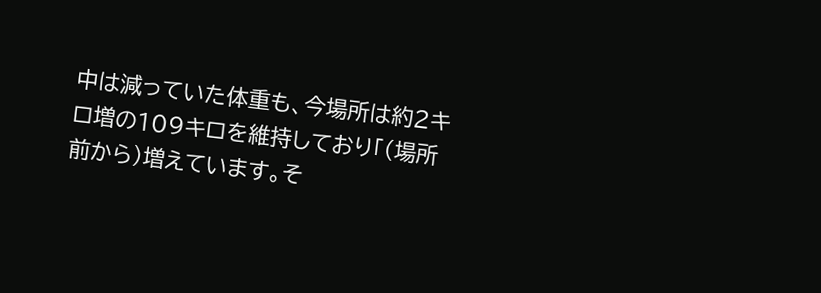中は減っていた体重も、今場所は約2キロ増の109キロを維持しており「(場所前から)増えています。そ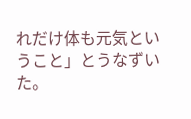れだけ体も元気ということ」とうなずいた。